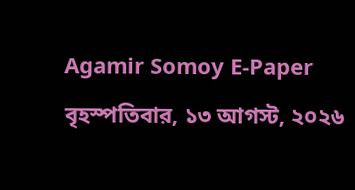Agamir Somoy E-Paper
বৃহস্পতিবার, ১৩ আগস্ট, ২০২৬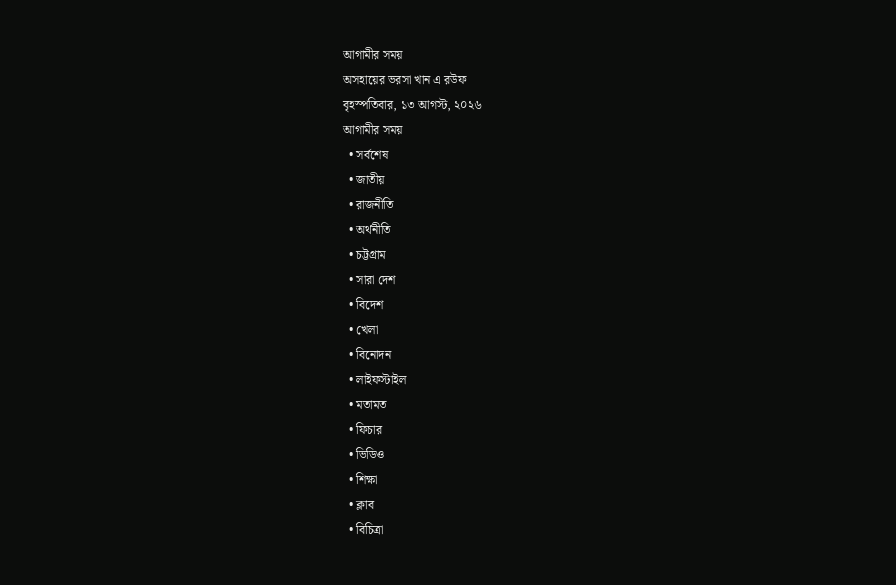আগামীর সময়
অসহায়ের ভরসা খান এ রউফ
বৃহস্পতিবার, ১৩ আগস্ট, ২০২৬
আগামীর সময়
  • সর্বশেষ
  • জাতীয়
  • রাজনীতি
  • অর্থনীতি
  • চট্টগ্রাম
  • সারা দেশ
  • বিদেশ
  • খেলা
  • বিনোদন
  • লাইফস্টাইল
  • মতামত
  • ফিচার
  • ভিডিও
  • শিক্ষা
  • ক্লাব
  • বিচিত্রা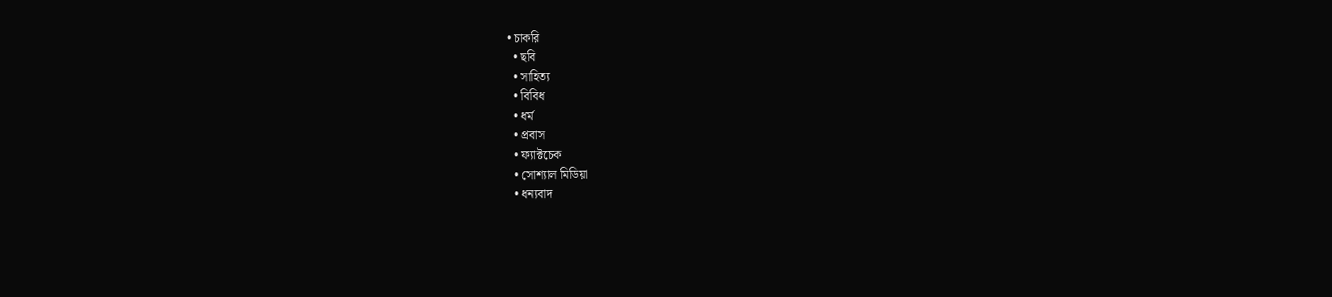• চাকরি
  • ছবি
  • সাহিত্য
  • বিবিধ
  • ধর্ম
  • প্রবাস
  • ফ্যাক্টচেক
  • সোশ্যাল মিডিয়া
  • ধন্যবাদ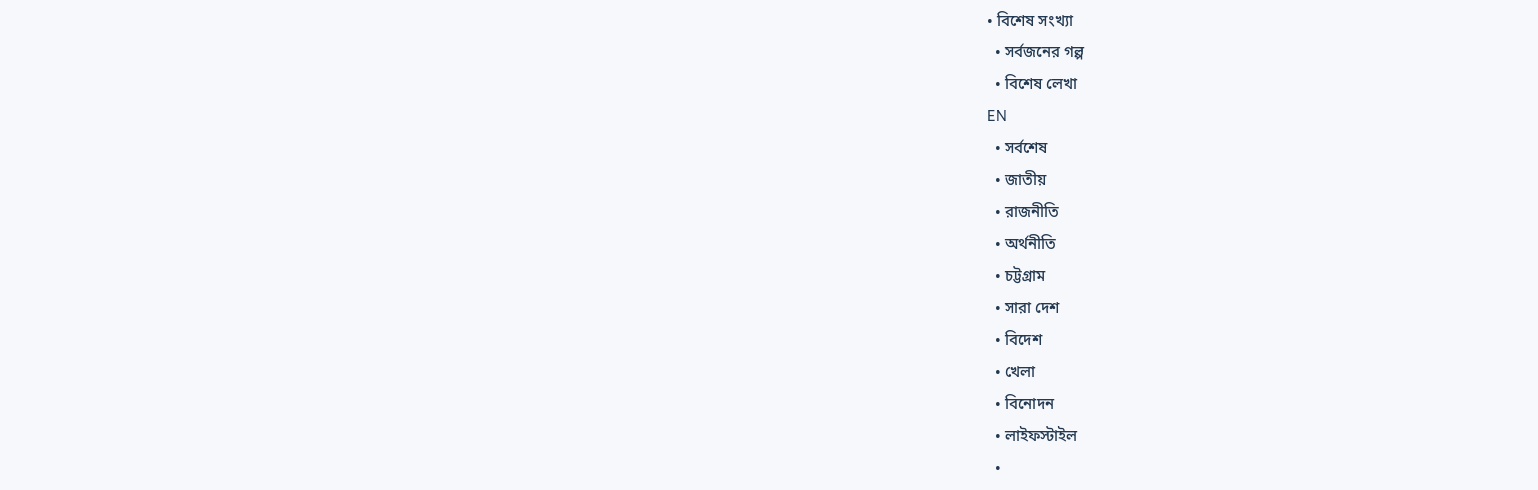• বিশেষ সংখ্যা
  • সর্বজনের গল্প
  • বিশেষ লেখা
EN
  • সর্বশেষ
  • জাতীয়
  • রাজনীতি
  • অর্থনীতি
  • চট্টগ্রাম
  • সারা দেশ
  • বিদেশ
  • খেলা
  • বিনোদন
  • লাইফস্টাইল
  •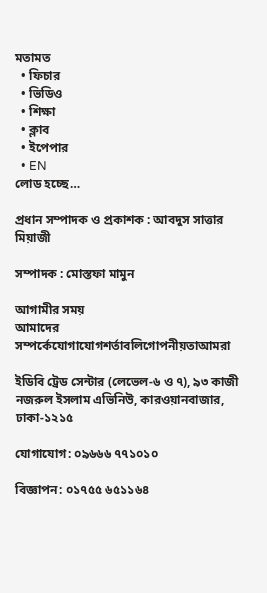মতামত
  • ফিচার
  • ভিডিও
  • শিক্ষা
  • ক্লাব
  • ইপেপার
  • EN
লোড হচ্ছে…

প্রধান সম্পাদক ও প্রকাশক : আবদুস সাত্তার মিয়াজী

সম্পাদক : মোস্তফা মামুন

আগামীর সময়
আমাদের সম্পর্কেযোগাযোগশর্তাবলিগোপনীয়তাআমরা

ইডিবি ট্রেড সেন্টার (লেভেল-৬ ও ৭), ৯৩ কাজী নজরুল ইসলাম এভিনিউ, কারওয়ানবাজার, ঢাকা-১২১৫

যোগাযোগ: ০৯৬৬৬ ৭৭১০১০

বিজ্ঞাপন: ০১৭৫৫ ৬৫১১৬৪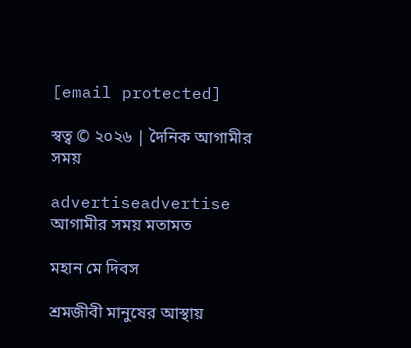[email protected]

স্বত্ব © ২০২৬ | দৈনিক আগামীর সময়

advertiseadvertise
আগামীর সময় মতামত

মহান মে দিবস

শ্রমজীবী মানুষের আস্থায়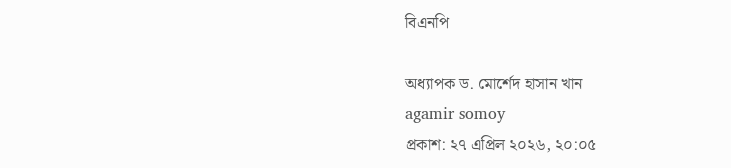বিএনপি

অধ্যাপক ড. মোর্শেদ হাসান খান
agamir somoy
প্রকাশ: ২৭ এপ্রিল ২০২৬, ২০:০৫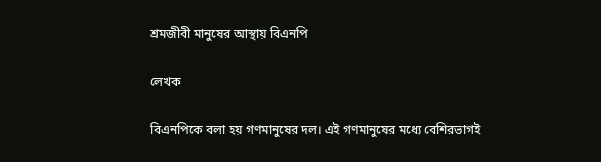শ্রমজীবী মানুষের আস্থায় বিএনপি

লেখক

বিএনপিকে বলা হয় গণমানুষের দল। এই গণমানুষের মধ্যে বেশিরভাগই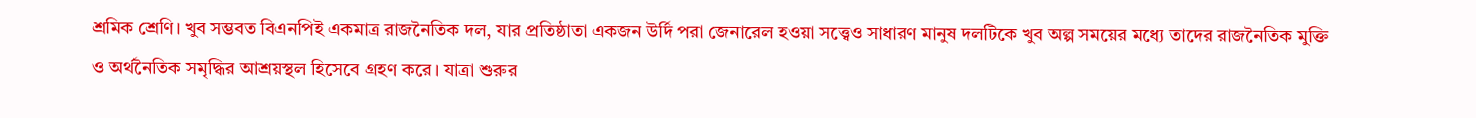শ্রমিক শ্রেণি। খুব সম্ভবত বিএনপিই একমাত্র রাজনৈতিক দল, যার প্রতিষ্ঠাতা একজন উর্দি পরা জেনারেল হওয়া সত্ত্বেও সাধারণ মানুষ দলটিকে খুব অল্প সময়ের মধ্যে তাদের রাজনৈতিক মুক্তি ও অর্থনৈতিক সমৃদ্ধির আশ্রয়স্থল হিসেবে গ্রহণ করে। যাত্রা শুরুর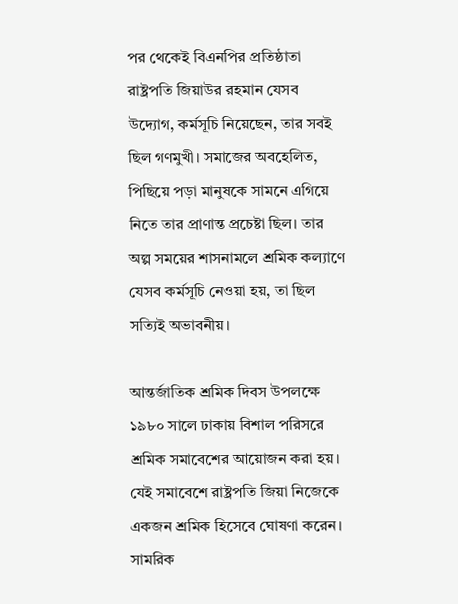পর থেকেই বিএনপির প্রতিষ্ঠাতা রাষ্ট্রপতি জিয়াউর রহমান যেসব উদ্যোগ, কর্মসূচি নিয়েছেন, তার সবই ছিল গণমুখী। সমাজের অবহেলিত, পিছিয়ে পড়া মানুষকে সামনে এগিয়ে নিতে তার প্রাণান্ত প্রচেষ্টা ছিল। তার অল্প সময়ের শাসনামলে শ্রমিক কল্যাণে যেসব কর্মসূচি নেওয়া হয়, তা ছিল সত্যিই অভাবনীয়।

আন্তর্জাতিক শ্রমিক দিবস উপলক্ষে ১৯৮০ সালে ঢাকায় বিশাল পরিসরে শ্রমিক সমাবেশের আয়োজন করা হয়। যেই সমাবেশে রাষ্ট্রপতি জিয়া নিজেকে একজন শ্রমিক হিসেবে ঘোষণা করেন। সামরিক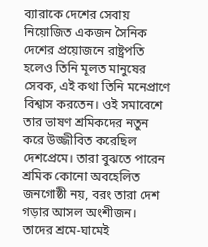ব্যারাকে দেশের সেবায় নিয়োজিত একজন সৈনিক দেশের প্রয়োজনে রাষ্ট্রপতি হলেও তিনি মূলত মানুষের সেবক, এই কথা তিনি মনেপ্রাণে বিশ্বাস করতেন। ওই সমাবেশে তার ভাষণ শ্রমিকদের নতুন করে উজ্জীবিত করেছিল দেশপ্রেমে। তারা বুঝতে পারেন শ্রমিক কোনো অবহেলিত জনগোষ্ঠী নয়, বরং তারা দেশ গড়ার আসল অংশীজন। তাদের শ্রমে-ঘামেই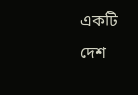একটি দেশ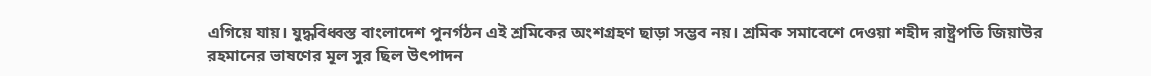এগিয়ে যায়। যুদ্ধবিধ্বস্ত বাংলাদেশ পুনর্গঠন এই শ্রমিকের অংশগ্রহণ ছাড়া সম্ভব নয়। শ্রমিক সমাবেশে দেওয়া শহীদ রাষ্ট্রপতি জিয়াউর রহমানের ভাষণের মূল সুর ছিল উৎপাদন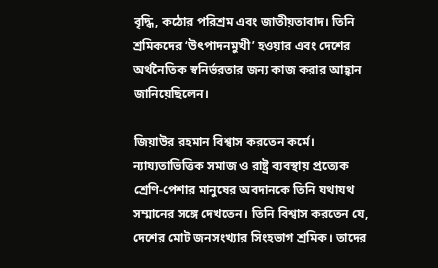বৃদ্ধি, কঠোর পরিশ্রম এবং জাতীয়তাবাদ। তিনি শ্রমিকদের ‘উৎপাদনমুখী’ হওয়ার এবং দেশের অর্থনৈতিক স্বনির্ভরতার জন্য কাজ করার আহ্বান জানিয়েছিলেন।

জিয়াউর রহমান বিশ্বাস করতেন কর্মে। ন্যায্যতাভিত্তিক সমাজ ও রাষ্ট্র ব্যবস্থায় প্রত্যেক শ্রেণি-পেশার মানুষের অবদানকে তিনি যথাযথ সম্মানের সঙ্গে দেখতেন। তিনি বিশ্বাস করতেন যে, দেশের মোট জনসংখ্যার সিংহভাগ শ্রমিক। তাদের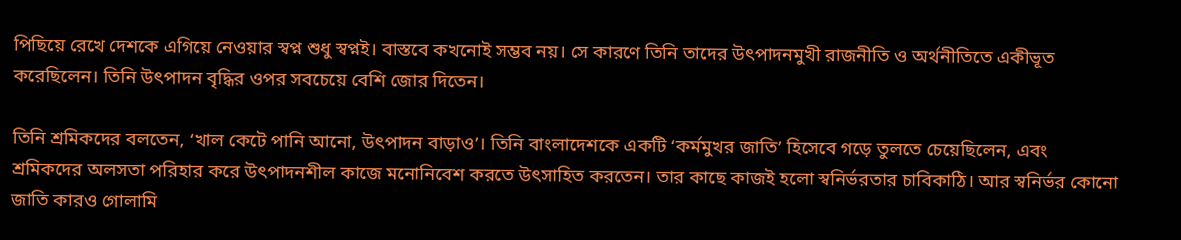পিছিয়ে রেখে দেশকে এগিয়ে নেওয়ার স্বপ্ন শুধু স্বপ্নই। বাস্তবে কখনোই সম্ভব নয়। সে কারণে তিনি তাদের উৎপাদনমুখী রাজনীতি ও অর্থনীতিতে একীভূত করেছিলেন। তিনি উৎপাদন বৃদ্ধির ওপর সবচেয়ে বেশি জোর দিতেন।

তিনি শ্রমিকদের বলতেন, ‘খাল কেটে পানি আনো, উৎপাদন বাড়াও’। তিনি বাংলাদেশকে একটি ‘কর্মমুখর জাতি’ হিসেবে গড়ে তুলতে চেয়েছিলেন, এবং শ্রমিকদের অলসতা পরিহার করে উৎপাদনশীল কাজে মনোনিবেশ করতে উৎসাহিত করতেন। তার কাছে কাজই হলো স্বনির্ভরতার চাবিকাঠি। আর স্বনির্ভর কোনো জাতি কারও গোলামি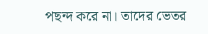পছন্দ করে না। তাদের ভেতর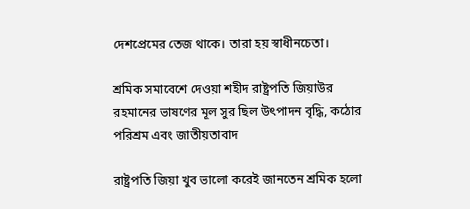দেশপ্রেমের তেজ থাকে। তারা হয় স্বাধীনচেতা।

শ্রমিক সমাবেশে দেওয়া শহীদ রাষ্ট্রপতি জিয়াউর রহমানের ভাষণের মূল সুর ছিল উৎপাদন বৃদ্ধি, কঠোর পরিশ্রম এবং জাতীয়তাবাদ

রাষ্ট্রপতি জিয়া খুব ভালো করেই জানতেন শ্রমিক হলো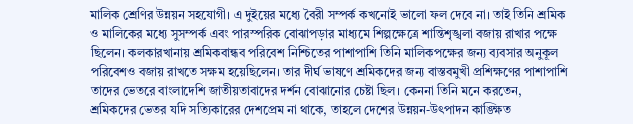মালিক শ্রেণির উন্নয়ন সহযোগী। এ দুইয়ের মধ্যে বৈরী সম্পর্ক কখনোই ভালো ফল দেবে না। তাই তিনি শ্রমিক ও মালিকের মধ্যে সুসম্পর্ক এবং পারস্পরিক বোঝাপড়ার মাধ্যমে শিল্পক্ষেত্রে শান্তিশৃঙ্খলা বজায় রাখার পক্ষে ছিলেন। কলকারখানায় শ্রমিকবান্ধব পরিবেশ নিশ্চিতের পাশাপাশি তিনি মালিকপক্ষের জন্য ব্যবসার অনুকূল পরিবেশও বজায় রাখতে সক্ষম হয়েছিলেন। তার দীর্ঘ ভাষণে শ্রমিকদের জন্য বাস্তবমুখী প্রশিক্ষণের পাশাপাশি তাদের ভেতরে বাংলাদেশি জাতীয়তাবাদের দর্শন বোঝানোর চেষ্টা ছিল। কেননা তিনি মনে করতেন, শ্রমিকদের ভেতর যদি সত্যিকারের দেশপ্রেম না থাকে, তাহলে দেশের উন্নয়ন-উৎপাদন কাঙ্ক্ষিত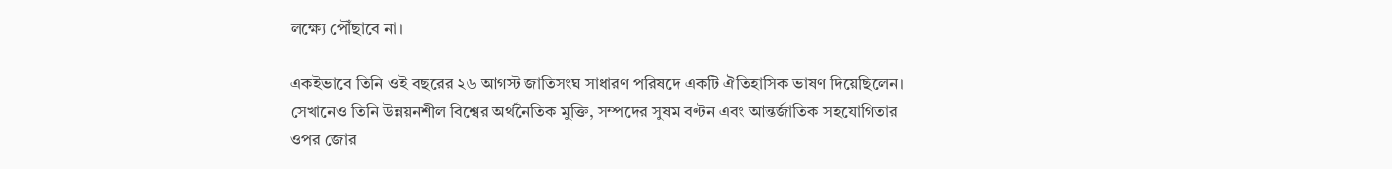লক্ষ্যে পৌঁছাবে না।

একইভাবে তিনি ওই বছরের ২৬ আগস্ট জাতিসংঘ সাধারণ পরিষদে একটি ঐতিহাসিক ভাষণ দিয়েছিলেন। সেখানেও তিনি উন্নয়নশীল বিশ্বের অর্থনৈতিক মুক্তি, সম্পদের সুষম বণ্টন এবং আন্তর্জাতিক সহযোগিতার ওপর জোর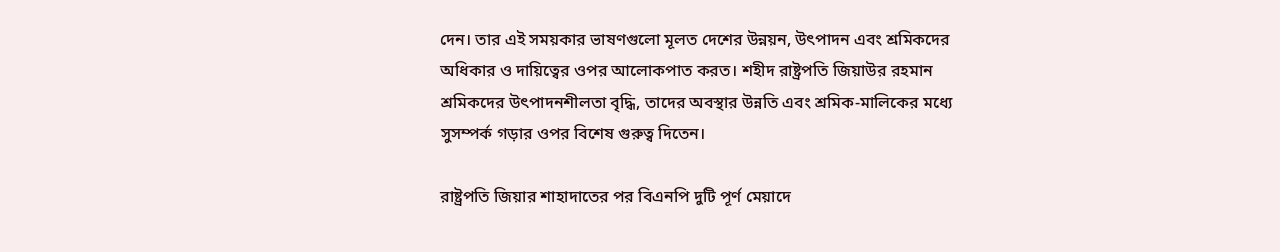দেন। তার এই সময়কার ভাষণগুলো মূলত দেশের উন্নয়ন, উৎপাদন এবং শ্রমিকদের অধিকার ও দায়িত্বের ওপর আলোকপাত করত। শহীদ রাষ্ট্রপতি জিয়াউর রহমান শ্রমিকদের উৎপাদনশীলতা বৃদ্ধি, তাদের অবস্থার উন্নতি এবং শ্রমিক-মালিকের মধ্যে সুসম্পর্ক গড়ার ওপর বিশেষ গুরুত্ব দিতেন।

রাষ্ট্রপতি জিয়ার শাহাদাতের পর বিএনপি দুটি পূর্ণ মেয়াদে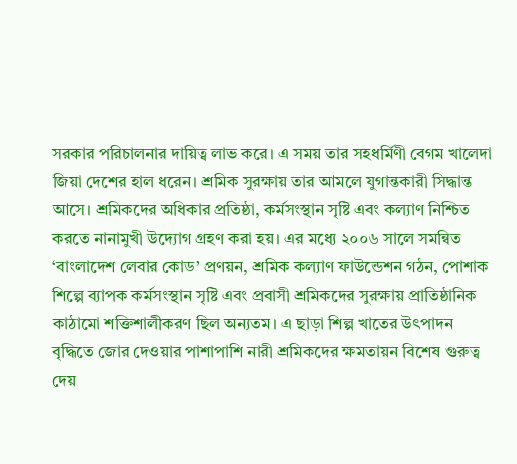সরকার পরিচালনার দায়িত্ব লাভ করে। এ সময় তার সহধর্মিণী বেগম খালেদা জিয়া দেশের হাল ধরেন। শ্রমিক সুরক্ষায় তার আমলে যুগান্তকারী সিদ্ধান্ত আসে। শ্রমিকদের অধিকার প্রতিষ্ঠা, কর্মসংস্থান সৃষ্টি এবং কল্যাণ নিশ্চিত করতে নানামুখী উদ্যোগ গ্রহণ করা হয়। এর মধ্যে ২০০৬ সালে সমন্বিত ‘বাংলাদেশ লেবার কোড’ প্রণয়ন, শ্রমিক কল্যাণ ফাউন্ডেশন গঠন, পোশাক শিল্পে ব্যাপক কর্মসংস্থান সৃষ্টি এবং প্রবাসী শ্রমিকদের সুরক্ষায় প্রাতিষ্ঠানিক কাঠামো শক্তিশালীকরণ ছিল অন্যতম। এ ছাড়া শিল্প খাতের উৎপাদন বৃদ্ধিতে জোর দেওয়ার পাশাপাশি নারী শ্রমিকদের ক্ষমতায়ন বিশেষ গুরুত্ব দেয়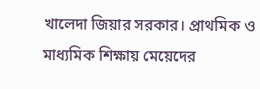খালেদা জিয়ার সরকার। প্রাথমিক ও মাধ্যমিক শিক্ষায় মেয়েদের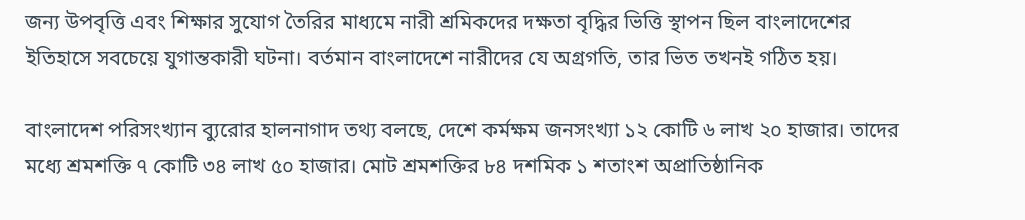জন্য উপবৃত্তি এবং শিক্ষার সুযোগ তৈরির মাধ্যমে নারী শ্রমিকদের দক্ষতা বৃদ্ধির ভিত্তি স্থাপন ছিল বাংলাদেশের ইতিহাসে সবচেয়ে যুগান্তকারী ঘটনা। বর্তমান বাংলাদেশে নারীদের যে অগ্রগতি, তার ভিত তখনই গঠিত হয়।

বাংলাদেশ পরিসংখ্যান ব্যুরোর হালনাগাদ তথ্য বলছে, দেশে কর্মক্ষম জনসংখ্যা ১২ কোটি ৬ লাখ ২০ হাজার। তাদের মধ্যে শ্রমশক্তি ৭ কোটি ৩৪ লাখ ৫০ হাজার। মোট শ্রমশক্তির ৮৪ দশমিক ১ শতাংশ অপ্রাতিষ্ঠানিক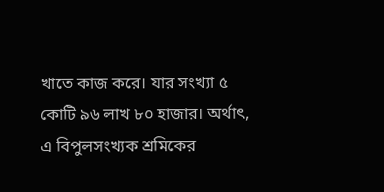খাতে কাজ করে। যার সংখ্যা ৫ কোটি ৯৬ লাখ ৮০ হাজার। অর্থাৎ, এ বিপুলসংখ্যক শ্রমিকের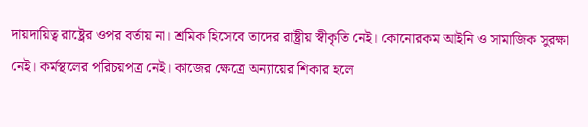দায়দায়িত্ব রাষ্ট্রের ওপর বর্তায় না। শ্রমিক হিসেবে তাদের রাষ্ট্রীয় স্বীকৃতি নেই। কোনোরকম আইনি ও সামাজিক সুরক্ষা নেই। কর্মস্থলের পরিচয়পত্র নেই। কাজের ক্ষেত্রে অন্যায়ের শিকার হলে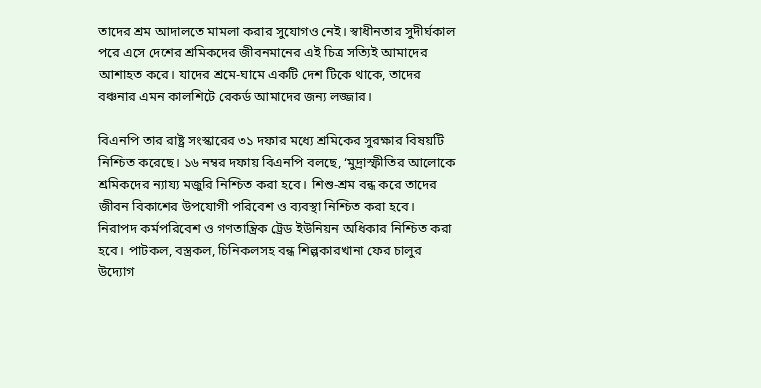তাদের শ্রম আদালতে মামলা করার সুযোগও নেই। স্বাধীনতার সুদীর্ঘকাল পরে এসে দেশের শ্রমিকদের জীবনমানের এই চিত্র সত্যিই আমাদের আশাহত করে। যাদের শ্রমে-ঘামে একটি দেশ টিকে থাকে, তাদের বঞ্চনার এমন কালশিটে রেকর্ড আমাদের জন্য লজ্জার।

বিএনপি তার রাষ্ট্র সংস্কারের ৩১ দফার মধ্যে শ্রমিকের সুরক্ষার বিষয়টি নিশ্চিত করেছে। ১৬ নম্বর দফায় বিএনপি বলছে, ‘মুদ্রাস্ফীতির আলোকে শ্রমিকদের ন্যায্য মজুরি নিশ্চিত করা হবে। শিশু-শ্রম বন্ধ করে তাদের জীবন বিকাশের উপযোগী পরিবেশ ও ব্যবস্থা নিশ্চিত করা হবে। নিরাপদ কর্মপরিবেশ ও গণতান্ত্রিক ট্রেড ইউনিয়ন অধিকার নিশ্চিত করা হবে। পাটকল, বস্ত্রকল, চিনিকলসহ বন্ধ শিল্পকারখানা ফের চালুর উদ্যোগ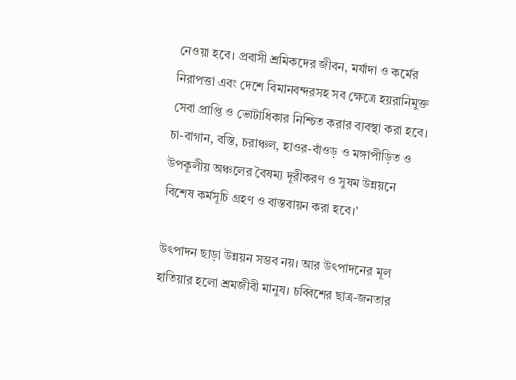নেওয়া হবে। প্রবাসী শ্রমিকদের জীবন, মর্যাদা ও কর্মের নিরাপত্তা এবং দেশে বিমানবন্দরসহ সব ক্ষেত্রে হয়রানিমুক্ত সেবা প্রাপ্তি ও ভোটাধিকার নিশ্চিত করার ব্যবস্থা করা হবে। চা-বাগান, বস্তি, চরাঞ্চল, হাওর-বাঁওড় ও মঙ্গাপীড়িত ও উপকূলীয় অঞ্চলের বৈষম্য দূরীকরণ ও সুষম উন্নয়নে বিশেষ কর্মসূচি গ্রহণ ও বাস্তবায়ন করা হবে।’

উৎপাদন ছাড়া উন্নয়ন সম্ভব নয়। আর উৎপাদনের মূল হাতিয়ার হলো শ্রমজীবী মানুষ। চব্বিশের ছাত্র-জনতার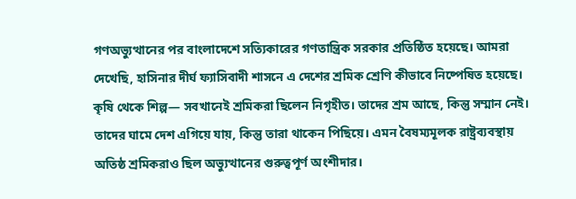গণঅভ্যুত্থানের পর বাংলাদেশে সত্যিকারের গণতান্ত্রিক সরকার প্রতিষ্ঠিত হয়েছে। আমরা দেখেছি, হাসিনার দীর্ঘ ফ্যাসিবাদী শাসনে এ দেশের শ্রমিক শ্রেণি কীভাবে নিষ্পেষিত হয়েছে। কৃষি থেকে শিল্প— সবখানেই শ্রমিকরা ছিলেন নিগৃহীত। তাদের শ্রম আছে, কিন্তু সম্মান নেই। তাদের ঘামে দেশ এগিয়ে যায়, কিন্তু তারা থাকেন পিছিয়ে। এমন বৈষম্যমূলক রাষ্ট্রব্যবস্থায় অতিষ্ঠ শ্রমিকরাও ছিল অভ্যুত্থানের গুরুত্বপূর্ণ অংশীদার।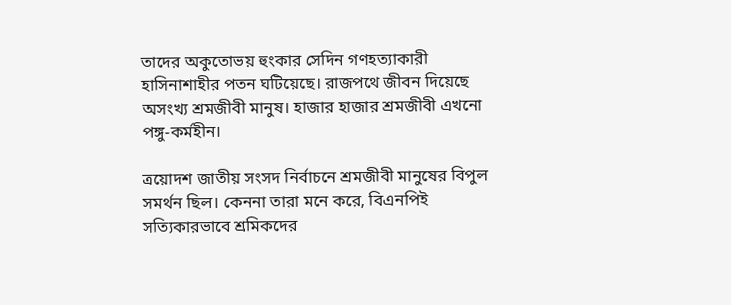তাদের অকুতোভয় হুংকার সেদিন গণহত্যাকারী হাসিনাশাহীর পতন ঘটিয়েছে। রাজপথে জীবন দিয়েছে অসংখ্য শ্রমজীবী মানুষ। হাজার হাজার শ্রমজীবী এখনো পঙ্গু-কর্মহীন।

ত্রয়োদশ জাতীয় সংসদ নির্বাচনে শ্রমজীবী মানুষের বিপুল সমর্থন ছিল। কেননা তারা মনে করে, বিএনপিই সত্যিকারভাবে শ্রমিকদের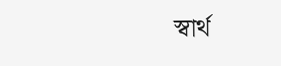স্বার্থ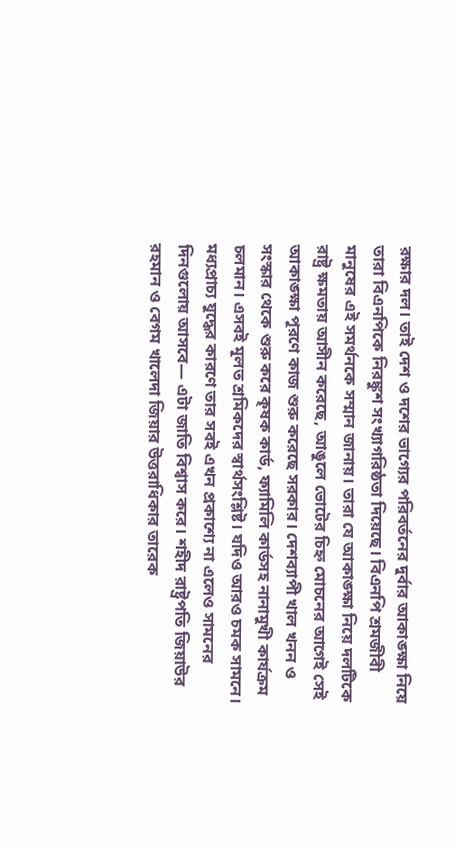রক্ষার দল। তাই দেশ ও দশের ভাগ্যের পরিবর্তনের দুর্বার আকাঙ্ক্ষা নিয়ে তারা বিএনপিকে নিরঙ্কুশ সংখ্যাগরিষ্ঠতা দিয়েছে। বিএনপি শ্রমজীবী মানুষের এই সমর্থনকে সম্মান জানায়। তারা যে আকাঙ্ক্ষা নিয়ে দলটিকে রাষ্ট্র ক্ষমতায় আসীন করেছে, আঙুলে ভোটের চিহ্ন মোচনের আগেই সেই আকাঙ্ক্ষা পূরণে কাজ শুরু করেছে সরকার। দেশব্যাপী খাল খনন ও সংস্কার থেকে শুরু করে কৃষক কার্ড, ফ্যামিলি কার্ডসহ নানামুখী কার্যক্রম চলমান। এসবই মূলত শ্রমিকদের স্বার্থসংশ্লিষ্ট। যদিও আরও চমক সামনে। মধ্যপ্রাচ্য যুদ্ধের কারণে তার সবই এখন প্রকাশ্যে না এলেও সামনের দিনগুলোয় আসবে— এটা জাতি বিশ্বাস করে। শহীদ রাষ্ট্রপতি জিয়াউর রহমান ও বেগম খালেদা জিয়ার উত্তরাধিকার তারেক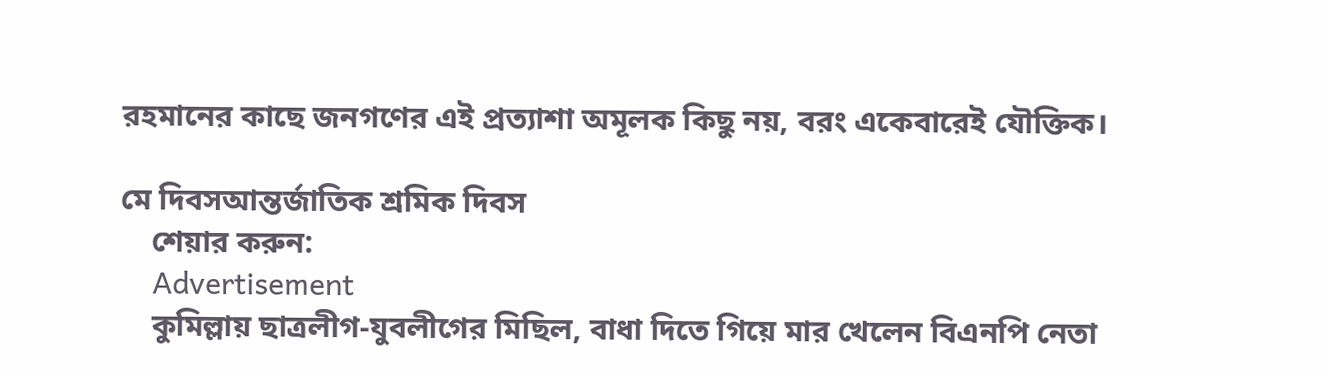রহমানের কাছে জনগণের এই প্রত্যাশা অমূলক কিছু নয়, বরং একেবারেই যৌক্তিক।

মে দিবসআন্তর্জাতিক শ্রমিক দিবস
    শেয়ার করুন:
    Advertisement
    কুমিল্লায় ছাত্রলীগ-যুবলীগের মিছিল, বাধা দিতে গিয়ে মার খেলেন বিএনপি নেতা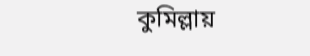কুমিল্লায়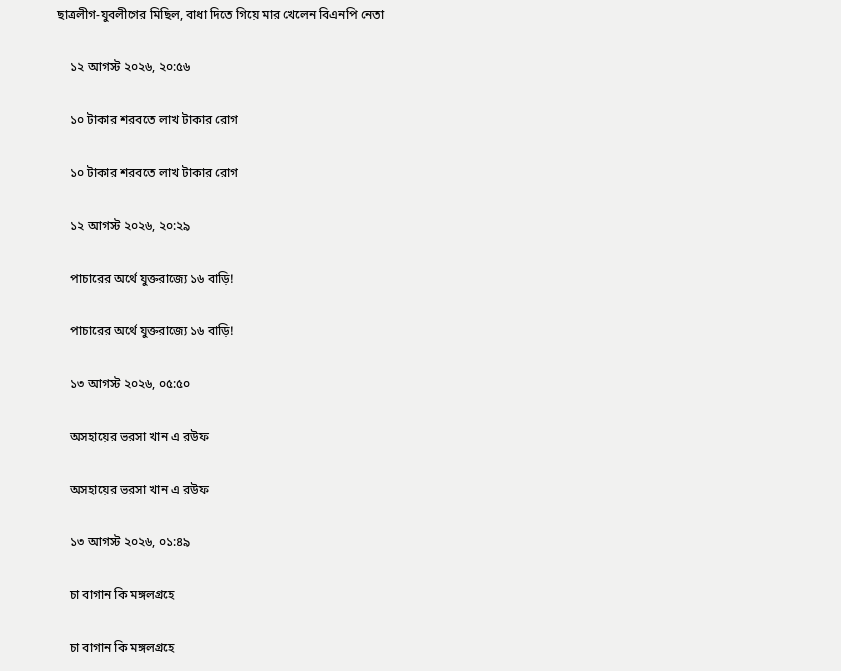ছাত্রলীগ-যুবলীগের মিছিল, বাধা দিতে গিয়ে মার খেলেন বিএনপি নেতা

    ১২ আগস্ট ২০২৬, ২০:৫৬

    ১০ টাকার শরবতে লাখ টাকার রোগ

    ১০ টাকার শরবতে লাখ টাকার রোগ

    ১২ আগস্ট ২০২৬, ২০:২৯

    পাচারের অর্থে যুক্তরাজ্যে ১৬ বাড়ি!

    পাচারের অর্থে যুক্তরাজ্যে ১৬ বাড়ি!

    ১৩ আগস্ট ২০২৬, ০৫:৫০

    অসহায়ের ভরসা খান এ রউফ

    অসহায়ের ভরসা খান এ রউফ

    ১৩ আগস্ট ২০২৬, ০১:৪৯

    চা বাগান কি মঙ্গলগ্রহে

    চা বাগান কি মঙ্গলগ্রহে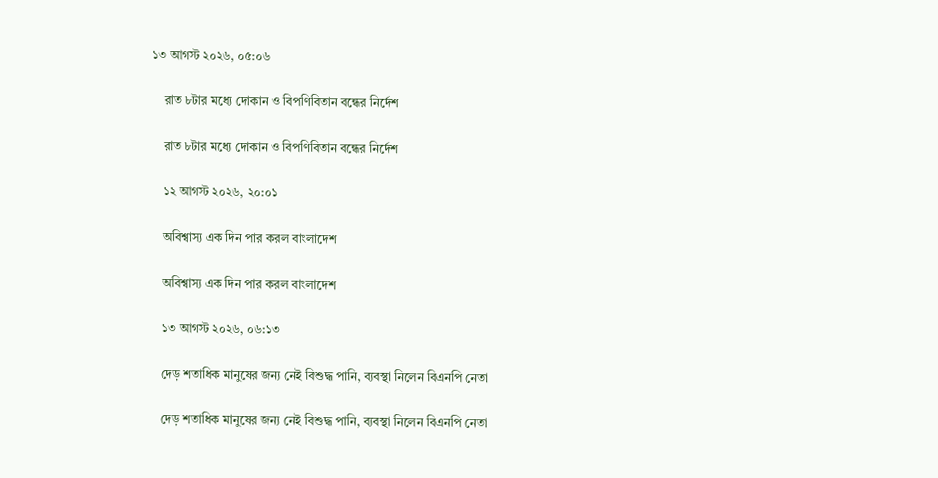১৩ আগস্ট ২০২৬, ০৫:০৬

    রাত ৮টার মধ্যে দোকান ও বিপণিবিতান বন্ধের নির্দেশ

    রাত ৮টার মধ্যে দোকান ও বিপণিবিতান বন্ধের নির্দেশ

    ১২ আগস্ট ২০২৬, ২০:০১

    অবিশ্বাস্য এক দিন পার করল বাংলাদেশ

    অবিশ্বাস্য এক দিন পার করল বাংলাদেশ

    ১৩ আগস্ট ২০২৬, ০৬:১৩

    দেড় শতাধিক মানুষের জন্য নেই বিশুদ্ধ পানি, ব্যবস্থা নিলেন বিএনপি নেতা

    দেড় শতাধিক মানুষের জন্য নেই বিশুদ্ধ পানি, ব্যবস্থা নিলেন বিএনপি নেতা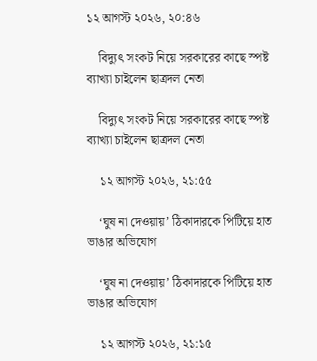১২ আগস্ট ২০২৬, ২০:৪৬

    বিদ্যুৎ সংকট নিয়ে সরকারের কাছে স্পষ্ট ব্যাখ্যা চাইলেন ছাত্রদল নেতা

    বিদ্যুৎ সংকট নিয়ে সরকারের কাছে স্পষ্ট ব্যাখ্যা চাইলেন ছাত্রদল নেতা

    ১২ আগস্ট ২০২৬, ২১:৫৫

    ‘ঘুষ না দেওয়ায়’ ঠিকাদারকে পিটিয়ে হাত ভাঙার অভিযোগ

    ‘ঘুষ না দেওয়ায়’ ঠিকাদারকে পিটিয়ে হাত ভাঙার অভিযোগ

    ১২ আগস্ট ২০২৬, ২১:১৫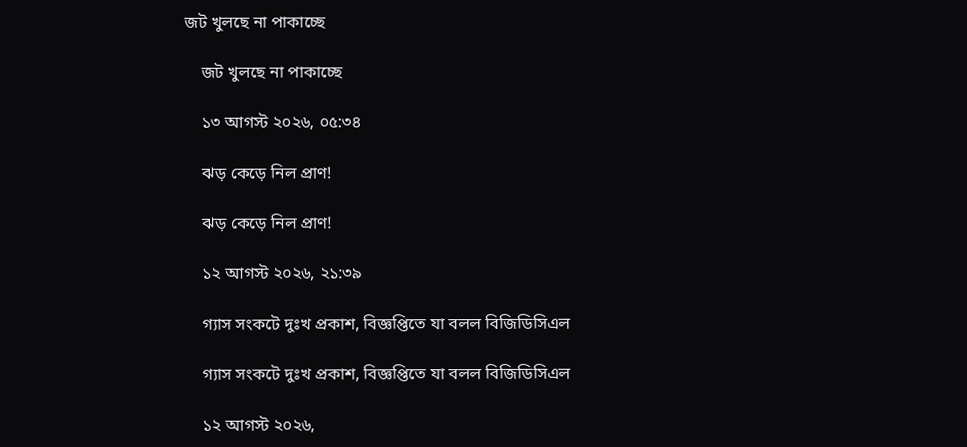জট খুলছে না পাকাচ্ছে

    জট খুলছে না পাকাচ্ছে

    ১৩ আগস্ট ২০২৬, ০৫:৩৪

    ঝড় কেড়ে নিল প্রাণ!

    ঝড় কেড়ে নিল প্রাণ!

    ১২ আগস্ট ২০২৬, ২১:৩৯

    গ্যাস সংকটে দুঃখ প্রকাশ, বিজ্ঞপ্তিতে যা বলল বিজিডিসিএল

    গ্যাস সংকটে দুঃখ প্রকাশ, বিজ্ঞপ্তিতে যা বলল বিজিডিসিএল

    ১২ আগস্ট ২০২৬,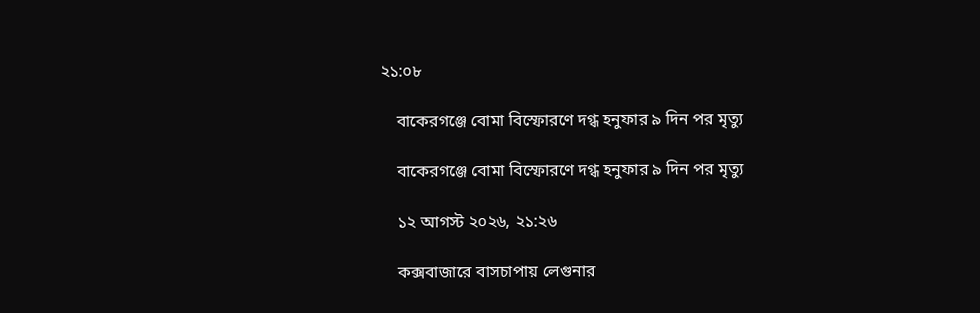২১:০৮

    বাকেরগঞ্জে বোমা বিস্ফোরণে দগ্ধ হনুফার ৯ দিন পর মৃত্যু

    বাকেরগঞ্জে বোমা বিস্ফোরণে দগ্ধ হনুফার ৯ দিন পর মৃত্যু

    ১২ আগস্ট ২০২৬, ২১:২৬

    কক্সবাজারে বাসচাপায় লেগুনার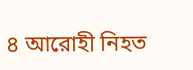৪ আরোহী নিহত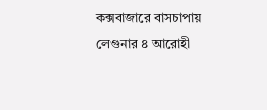কক্সবাজারে বাসচাপায় লেগুনার ৪ আরোহী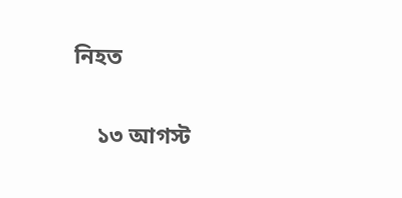নিহত

    ১৩ আগস্ট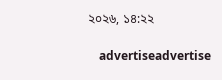২০২৬, ১৪:২২

    advertiseadvertise